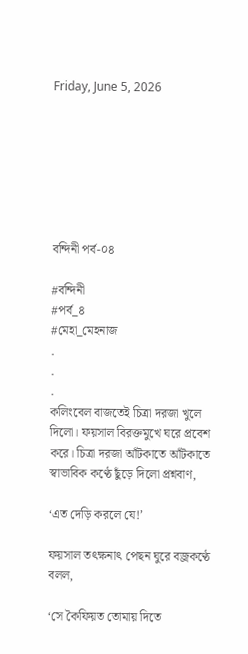Friday, June 5, 2026







বন্দিনী পর্ব-০৪

#বন্দিনী
#পর্ব_৪
#মেহা_মেহনাজ
.
.
.
কলিংবেল বাজতেই চিত্রা দরজা খুলে দিলো। ফয়সাল বিরক্তমুখে ঘরে প্রবেশ করে। চিত্রা দরজা আঁটকাতে আঁটকাতে স্বাভাবিক কণ্ঠে ছুঁড়ে দিলো প্রশ্নবাণ,

‘এত দেড়ি করলে যে!’

ফয়সাল তৎক্ষনাৎ পেছন ঘুরে বজ্রকণ্ঠে বলল,

‘সে কৈফিয়ত তোমায় দিতে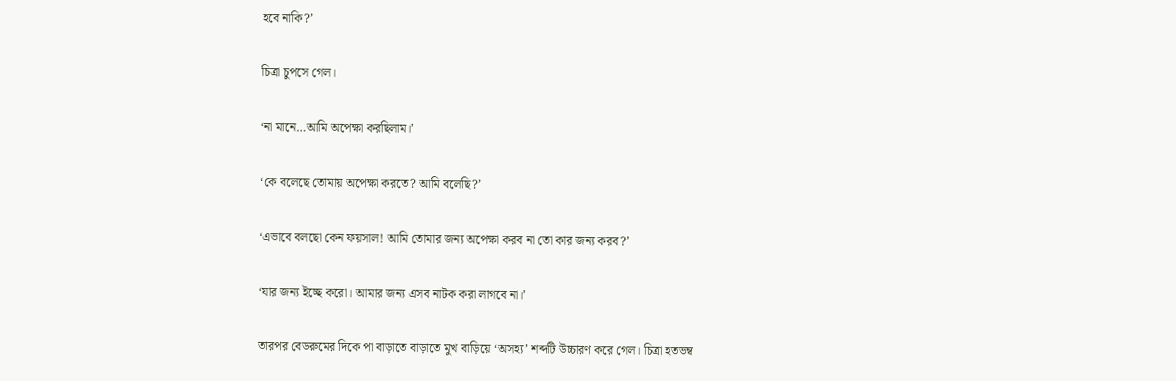হবে নাকি?’

চিত্রা চুপসে গেল।

‘না মানে…আমি অপেক্ষা করছিলাম।’

‘কে বলেছে তোমায় অপেক্ষা করতে? আমি বলেছি?’

‘এভাবে বলছো কেন ফয়সাল! আমি তোমার জন্য অপেক্ষা করব না তো কার জন্য করব?’

‘যার জন্য ইচ্ছে করো। আমার জন্য এসব নাটক করা লাগবে না।’

তারপর বেডরুমের দিকে পা বাড়াতে বাড়াতে মুখ বাড়িয়ে ‘অসহ্য’ শব্দটি উচ্চারণ করে গেল। চিত্রা হতভম্ব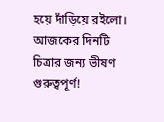হয়ে দাঁড়িয়ে রইলো। আজকের দিনটি চিত্রার জন্য ভীষণ গুরুত্বপূর্ণ!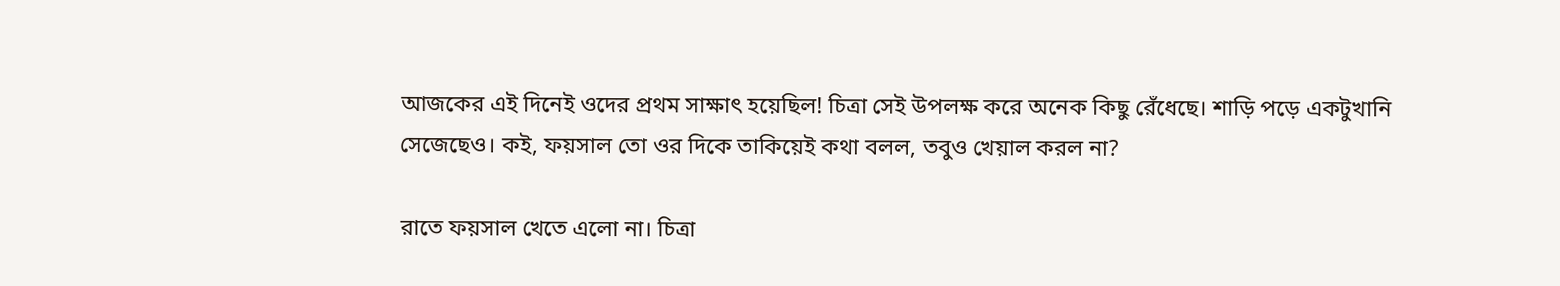আজকের এই দিনেই ওদের প্রথম সাক্ষাৎ হয়েছিল! চিত্রা সেই উপলক্ষ করে অনেক কিছু রেঁধেছে। শাড়ি পড়ে একটুখানি সেজেছেও। কই, ফয়সাল তো ওর দিকে তাকিয়েই কথা বলল, তবুও খেয়াল করল না?

রাতে ফয়সাল খেতে এলো না। চিত্রা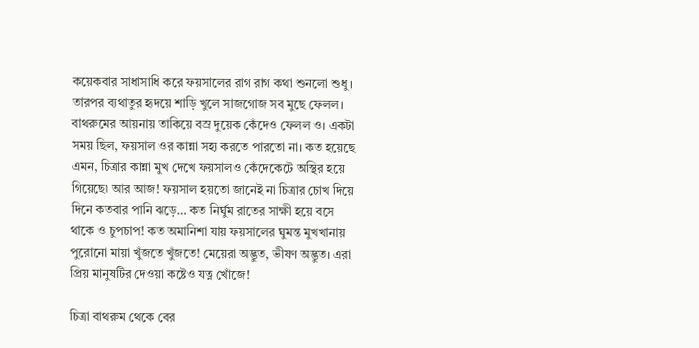কয়েকবার সাধাসাধি করে ফয়সালের রাগ রাগ কথা শুনলো শুধু। তারপর ব্যথাতুর হৃদয়ে শাড়ি খুলে সাজগোজ সব মুছে ফেলল। বাথরুমের আয়নায় তাকিয়ে বস্র দুয়েক কেঁদেও ফেলল ও। একটা সময় ছিল, ফয়সাল ওর কান্না সহ্য করতে পারতো না। কত হয়েছে এমন, চিত্রার কান্না মুখ দেখে ফয়সালও কেঁদেকেটে অস্থির হয়ে গিয়েছে৷ আর আজ! ফয়সাল হয়তো জানেই না চিত্রার চোখ দিয়ে দিনে কতবার পানি ঝড়ে… কত নির্ঘুম রাতের সাক্ষী হয়ে বসে থাকে ও চুপচাপ! কত অমানিশা যায় ফয়সালের ঘুমন্ত মুখখানায় পুরোনো মায়া খুঁজতে খুঁজতে! মেয়েরা অদ্ভুত, ভীষণ অদ্ভুত। এরা প্রিয় মানুষটির দেওয়া কষ্টেও যত্ন খোঁজে!

চিত্রা বাথরুম থেকে বের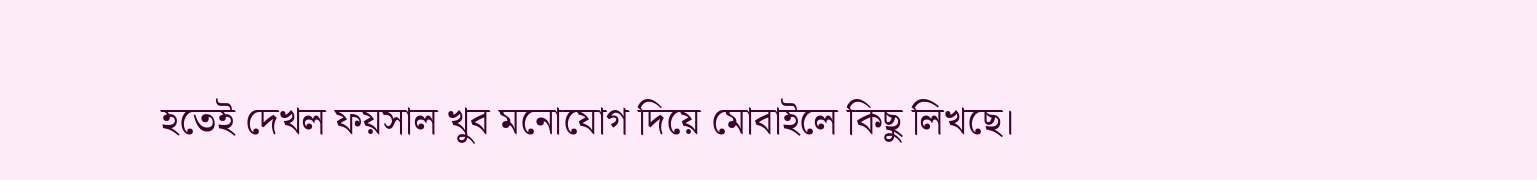হতেই দেখল ফয়সাল খুব মনোযোগ দিয়ে মোবাইলে কিছু লিখছে।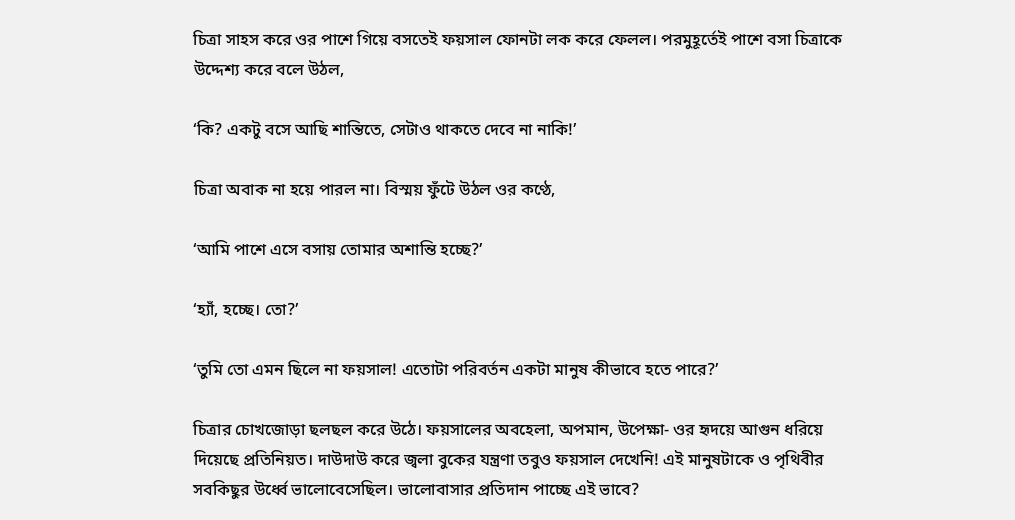চিত্রা সাহস করে ওর পাশে গিয়ে বসতেই ফয়সাল ফোনটা লক করে ফেলল। পরমুহূর্তেই পাশে বসা চিত্রাকে উদ্দেশ্য করে বলে উঠল,

‘কি? একটু বসে আছি শান্তিতে, সেটাও থাকতে দেবে না নাকি!’

চিত্রা অবাক না হয়ে পারল না। বিস্ময় ফুঁটে উঠল ওর কণ্ঠে,

‘আমি পাশে এসে বসায় তোমার অশান্তি হচ্ছে?’

‘হ্যাঁ, হচ্ছে। তো?’

‘তুমি তো এমন ছিলে না ফয়সাল! এতোটা পরিবর্তন একটা মানুষ কীভাবে হতে পারে?’

চিত্রার চোখজোড়া ছলছল করে উঠে। ফয়সালের অবহেলা, অপমান, উপেক্ষা- ওর হৃদয়ে আগুন ধরিয়ে দিয়েছে প্রতিনিয়ত। দাউদাউ করে জ্বলা বুকের যন্ত্রণা তবুও ফয়সাল দেখেনি! এই মানুষটাকে ও পৃথিবীর সবকিছুর উর্ধ্বে ভালোবেসেছিল। ভালোবাসার প্রতিদান পাচ্ছে এই ভাবে?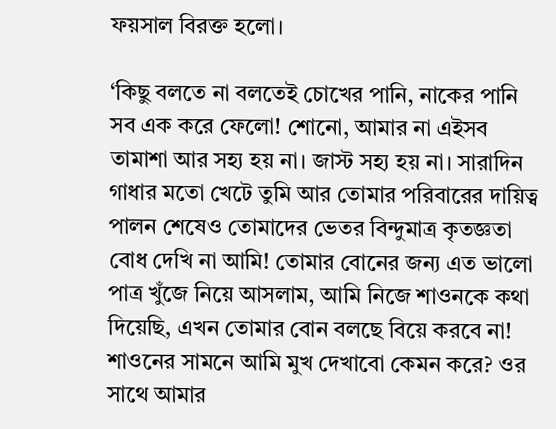ফয়সাল বিরক্ত হলো।

‘কিছু বলতে না বলতেই চোখের পানি, নাকের পানি সব এক করে ফেলো! শোনো, আমার না এইসব তামাশা আর সহ্য হয় না। জাস্ট সহ্য হয় না। সারাদিন গাধার মতো খেটে তুমি আর তোমার পরিবারের দায়িত্ব পালন শেষেও তোমাদের ভেতর বিন্দুমাত্র কৃতজ্ঞতা বোধ দেখি না আমি! তোমার বোনের জন্য এত ভালো পাত্র খুঁজে নিয়ে আসলাম, আমি নিজে শাওনকে কথা দিয়েছি, এখন তোমার বোন বলছে বিয়ে করবে না! শাওনের সামনে আমি মুখ দেখাবো কেমন করে? ওর সাথে আমার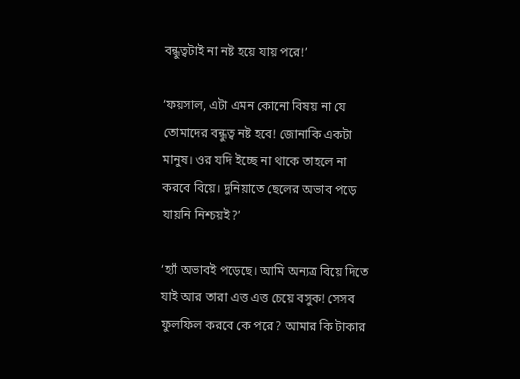বন্ধুত্বটাই না নষ্ট হয়ে যায় পরে!’

‘ফয়সাল, এটা এমন কোনো বিষয় না যে তোমাদের বন্ধুত্ব নষ্ট হবে! জোনাকি একটা মানুষ। ওর যদি ইচ্ছে না থাকে তাহলে না করবে বিয়ে। দুনিয়াতে ছেলের অভাব পড়ে যায়নি নিশ্চয়ই?’

‘হ্যাঁ অভাবই পড়েছে। আমি অন্যত্র বিয়ে দিতে যাই আর তারা এত্ত এত্ত চেয়ে বসুক! সেসব ফুলফিল করবে কে পরে? আমার কি টাকার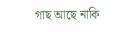গাছ আছে নাকি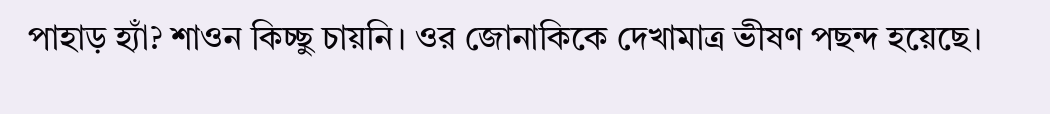পাহাড় হ্যাঁ? শাওন কিচ্ছু চায়নি। ওর জোনাকিকে দেখামাত্র ভীষণ পছন্দ হয়েছে।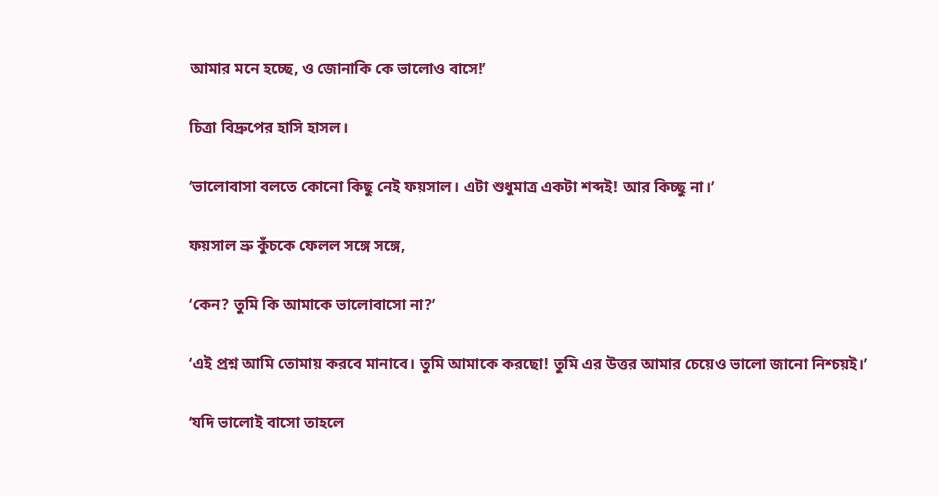আমার মনে হচ্ছে, ও জোনাকি কে ভালোও বাসে!’

চিত্রা বিদ্রুপের হাসি হাসল।

‘ভালোবাসা বলতে কোনো কিছু নেই ফয়সাল। এটা শুধুমাত্র একটা শব্দই! আর কিচ্ছু না।’

ফয়সাল ভ্রু কুঁচকে ফেলল সঙ্গে সঙ্গে,

‘কেন? তুমি কি আমাকে ভালোবাসো না?’

‘এই প্রশ্ন আমি তোমায় করবে মানাবে। তুমি আমাকে করছো! তুমি এর উত্তর আমার চেয়েও ভালো জানো নিশ্চয়ই।’

‘যদি ভালোই বাসো তাহলে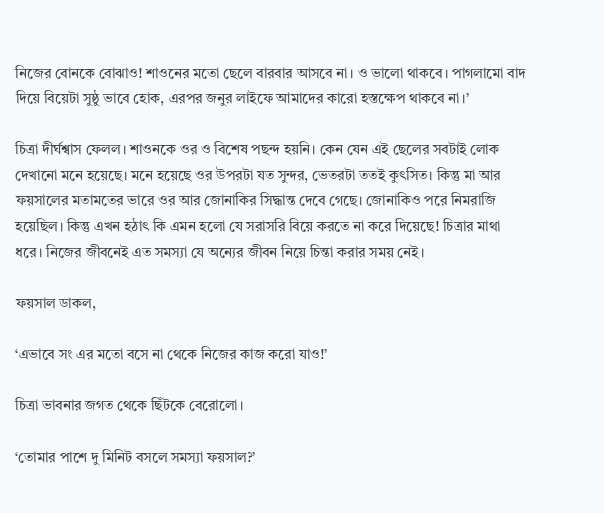নিজের বোনকে বোঝাও! শাওনের মতো ছেলে বারবার আসবে না। ও ভালো থাকবে। পাগলামো বাদ দিয়ে বিয়েটা সুষ্ঠু ভাবে হোক, এরপর জনুর লাইফে আমাদের কারো হস্তক্ষেপ থাকবে না।’

চিত্রা দীর্ঘশ্বাস ফেলল। শাওনকে ওর ও বিশেষ পছন্দ হয়নি। কেন যেন এই ছেলের সবটাই লোক দেখানো মনে হয়েছে। মনে হয়েছে ওর উপরটা যত সুন্দর, ভেতরটা ততই কুৎসিত। কিন্তু মা আর ফয়সালের মতামতের ভারে ওর আর জোনাকির সিদ্ধান্ত দেবে গেছে। জোনাকিও পরে নিমরাজি হয়েছিল। কিন্তু এখন হঠাৎ কি এমন হলো যে সরাসরি বিয়ে করতে না করে দিয়েছে! চিত্রার মাথা ধরে। নিজের জীবনেই এত সমস্যা যে অন্যের জীবন নিয়ে চিন্তা করার সময় নেই।

ফয়সাল ডাকল,

‘এভাবে সং এর মতো বসে না থেকে নিজের কাজ করো যাও!’

চিত্রা ভাবনার জগত থেকে ছিঁটকে বেরোলো।

‘তোমার পাশে দু মিনিট বসলে সমস্যা ফয়সাল?’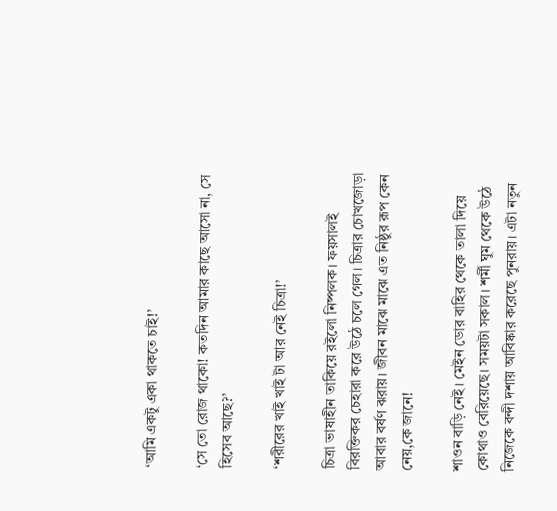‘আমি একটু একা থাকতে চাই!’

‘সে তো রোজ থাকো! কতদিন আমার কাছে আসো না, সে হিসেব আছে?’

‘শরীরের খাই খাই টা আর নেই চিত্রা!’

চিত্রা ভাষাহীন তাকিয়ে রইলো নিষ্পলক। ফয়সালই বিরক্তিকর চেহারা করে উঠে চলে গেল। চিত্রার চোখজোড়া আবার বর্ষণ ঝরায়। জীবন মাঝে মাঝে এত নিষ্ঠুর রূপ কেন নেয়,কে জানে!

শাওন বাড়ি নেই। মেইন ডোর বাহির থেকে তালা দিয়ে কোথাও বেরিয়েছে। সময়টা সকাল। শর্মী ঘুম থেকে উঠে নিজেকে বন্দী দশায় আবিষ্কার করেছে পুনরায়। এটা নতুন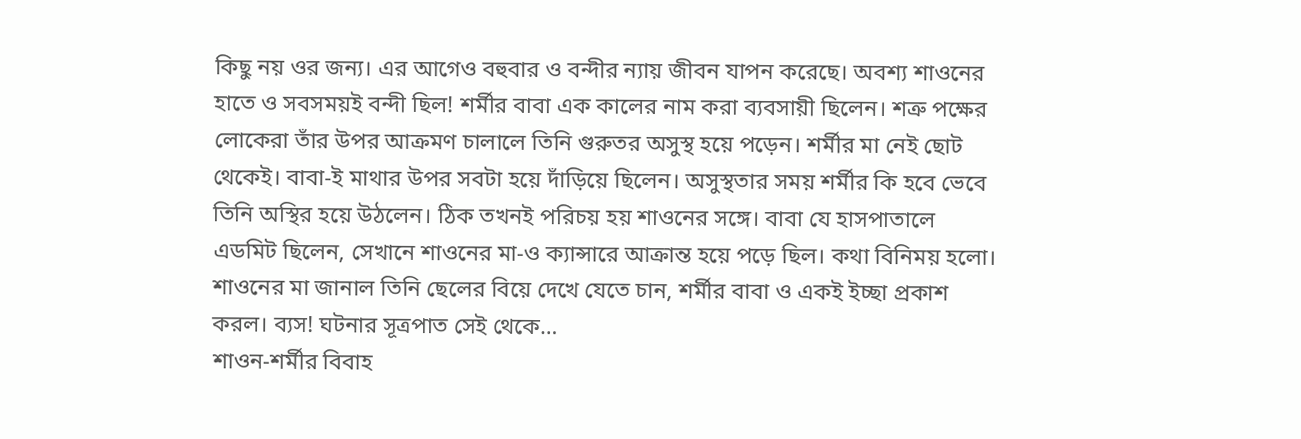কিছু নয় ওর জন্য। এর আগেও বহুবার ও বন্দীর ন্যায় জীবন যাপন করেছে। অবশ্য শাওনের হাতে ও সবসময়ই বন্দী ছিল! শর্মীর বাবা এক কালের নাম করা ব্যবসায়ী ছিলেন। শত্রু পক্ষের লোকেরা তাঁর উপর আক্রমণ চালালে তিনি গুরুতর অসুস্থ হয়ে পড়েন। শর্মীর মা নেই ছোট থেকেই। বাবা-ই মাথার উপর সবটা হয়ে দাঁড়িয়ে ছিলেন। অসুস্থতার সময় শর্মীর কি হবে ভেবে তিনি অস্থির হয়ে উঠলেন। ঠিক তখনই পরিচয় হয় শাওনের সঙ্গে। বাবা যে হাসপাতালে এডমিট ছিলেন, সেখানে শাওনের মা-ও ক্যান্সারে আক্রান্ত হয়ে পড়ে ছিল। কথা বিনিময় হলো। শাওনের মা জানাল তিনি ছেলের বিয়ে দেখে যেতে চান, শর্মীর বাবা ও একই ইচ্ছা প্রকাশ করল। ব্যস! ঘটনার সূত্রপাত সেই থেকে…
শাওন-শর্মীর বিবাহ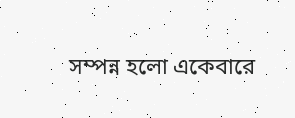সম্পন্ন হলো একেবারে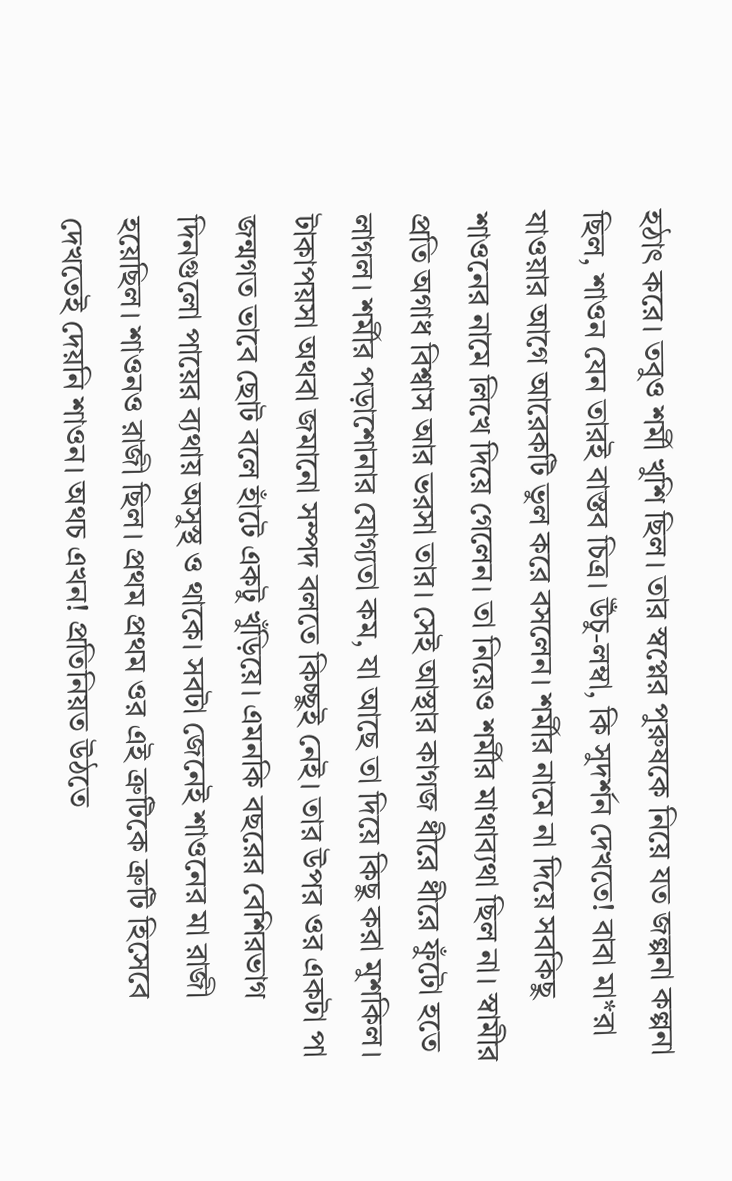হঠাৎ করে। তবুও শর্মী খুশি ছিল। তার স্বপ্নের পুরুষকে নিয়ে যত জল্পনা কল্পনা ছিল, শাওন যেন তারই বাস্তব চিত্র‍। উঁচু-লম্বা, কি সুদর্শন দেখতে! বাবা মা*রা যাওয়ার আগে আরেকটি ভুল করে বসলেন। শর্মীর নামে না দিয়ে সবকিছু শাওনের নামে লিখে দিয়ে গেলেন। তা নিয়েও শর্মীর মাথাব্যথা ছিল না। স্বামীর প্রতি অগাধ বিশ্বাস আর ভরসা তার। সেই আস্থার কাগজ ধীরে ধীরে ফুঁটো হতে লাগল। শর্মীর পড়াশোনার যোগ্যতা কম, যা আছে তা দিয়ে কিছু করা মুশকিল। টাকাপয়সা অথবা জমানো সম্পদ বলতে কিচ্ছুই নেই। তার উপর ওর একটা পা জন্মগত ভাবে ছোট বলে হাঁটে একটু খুঁড়িয়ে। এমনকি বছরের বেশিরভাগ দিনগুলো পায়ের ব্যথায় অসুস্থ ও থাকে। সবটা জেনেই শাওনের মা রাজী হয়েছিল। শাওনও রাজী ছিল। প্রথম প্রথম ওর এই ত্রুটিকে ত্রুটি হিসেবে দেখতেই দেয়নি শাওন। অথচ এখন! প্রতিনিয়ত উঠতে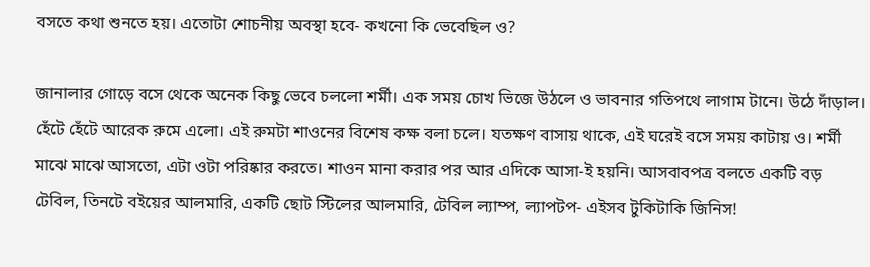বসতে কথা শুনতে হয়। এতোটা শোচনীয় অবস্থা হবে- কখনো কি ভেবেছিল ও?

জানালার গোড়ে বসে থেকে অনেক কিছু ভেবে চললো শর্মী। এক সময় চোখ ভিজে উঠলে ও ভাবনার গতিপথে লাগাম টানে। উঠে দাঁড়াল। হেঁটে হেঁটে আরেক রুমে এলো। এই রুমটা শাওনের বিশেষ কক্ষ বলা চলে। যতক্ষণ বাসায় থাকে, এই ঘরেই বসে সময় কাটায় ও। শর্মী মাঝে মাঝে আসতো, এটা ওটা পরিষ্কার করতে। শাওন মানা করার পর আর এদিকে আসা-ই হয়নি। আসবাবপত্র বলতে একটি বড় টেবিল, তিনটে বইয়ের আলমারি, একটি ছোট স্টিলের আলমারি, টেবিল ল্যাম্প, ল্যাপটপ- এইসব টুকিটাকি জিনিস!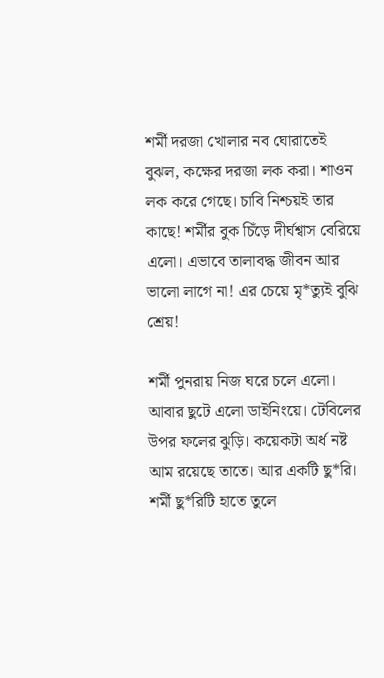শর্মী দরজা খোলার নব ঘোরাতেই বুঝল, কক্ষের দরজা লক করা। শাওন লক করে গেছে। চাবি নিশ্চয়ই তার কাছে! শর্মীর বুক চিঁড়ে দীর্ঘশ্বাস বেরিয়ে এলো। এভাবে তালাবদ্ধ জীবন আর ভালো লাগে না! এর চেয়ে মৃ*ত্যুই বুঝি শ্রেয়!

শর্মী পুনরায় নিজ ঘরে চলে এলো। আবার ছুটে এলো ডাইনিংয়ে। টেবিলের উপর ফলের ঝুড়ি। কয়েকটা অর্ধ নষ্ট আম রয়েছে তাতে। আর একটি ছু*রি। শর্মী ছু*রিটি হাতে তুলে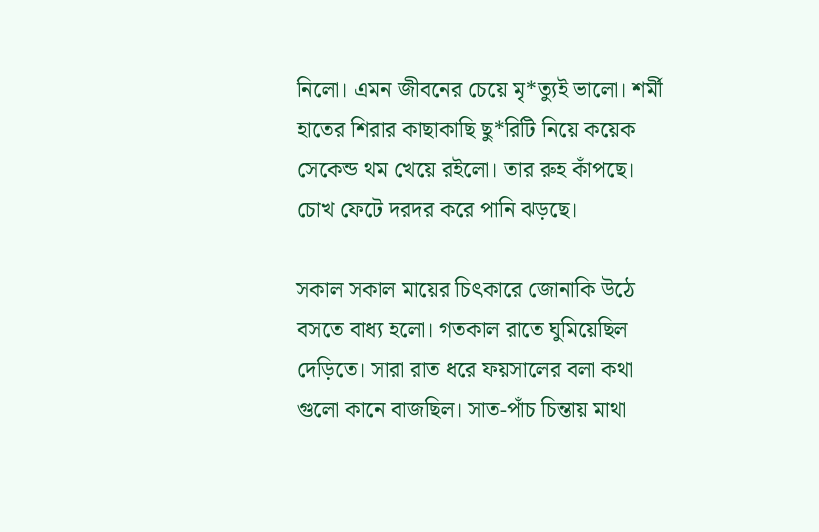নিলো। এমন জীবনের চেয়ে মৃ*ত্যুই ভালো। শর্মী হাতের শিরার কাছাকাছি ছু*রিটি নিয়ে কয়েক সেকেন্ড থম খেয়ে রইলো। তার রুহ কাঁপছে। চোখ ফেটে দরদর করে পানি ঝড়ছে।

সকাল সকাল মায়ের চিৎকারে জোনাকি উঠে বসতে বাধ্য হলো। গতকাল রাতে ঘুমিয়েছিল দেড়িতে। সারা রাত ধরে ফয়সালের বলা কথা গুলো কানে বাজছিল। সাত-পাঁচ চিন্তায় মাথা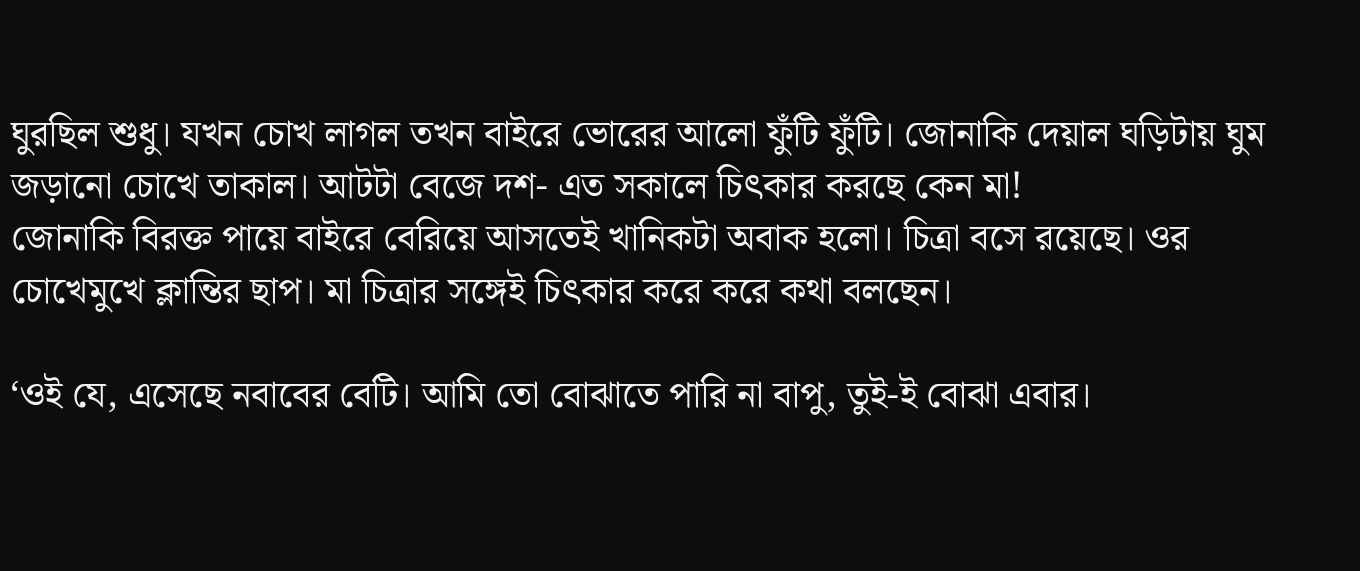ঘুরছিল শুধু। যখন চোখ লাগল তখন বাইরে ভোরের আলো ফুঁটি ফুঁটি। জোনাকি দেয়াল ঘড়িটায় ঘুম জড়ানো চোখে তাকাল। আটটা বেজে দশ- এত সকালে চিৎকার করছে কেন মা!
জোনাকি বিরক্ত পায়ে বাইরে বেরিয়ে আসতেই খানিকটা অবাক হলো। চিত্রা বসে রয়েছে। ওর চোখেমুখে ক্লান্তির ছাপ। মা চিত্রার সঙ্গেই চিৎকার করে করে কথা বলছেন।

‘ওই যে, এসেছে নবাবের বেটি। আমি তো বোঝাতে পারি না বাপু, তুই-ই বোঝা এবার।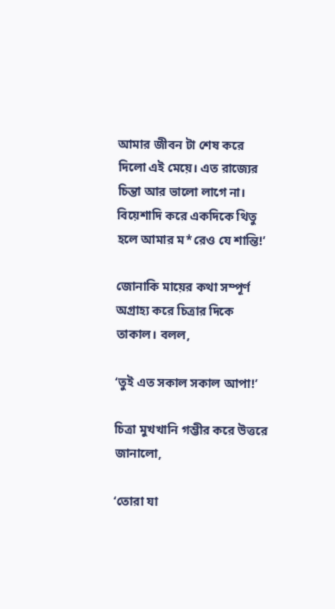আমার জীবন টা শেষ করে দিলো এই মেয়ে। এত রাজ্যের চিন্তা আর ভালো লাগে না। বিয়েশাদি করে একদিকে থিতু হলে আমার ম*রেও যে শান্তি!’

জোনাকি মায়ের কথা সম্পূর্ণ অগ্রাহ্য করে চিত্রার দিকে তাকাল। বলল,

‘তুই এত সকাল সকাল আপা!’

চিত্রা মুখখানি গম্ভীর করে উত্তরে জানালো,

‘তোরা যা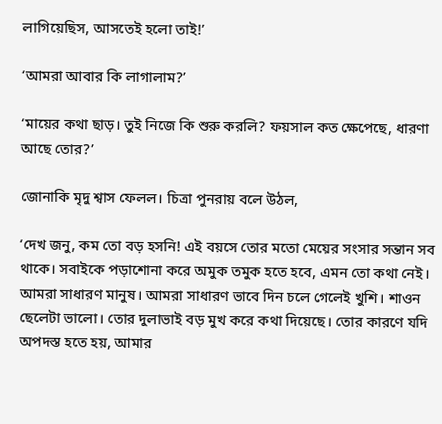লাগিয়েছিস, আসতেই হলো তাই!’

‘আমরা আবার কি লাগালাম?’

‘মায়ের কথা ছাড়। তুই নিজে কি শুরু করলি? ফয়সাল কত ক্ষেপেছে, ধারণা আছে তোর?’

জোনাকি মৃদু শ্বাস ফেলল। চিত্রা পুনরায় বলে উঠল,

‘দেখ জনু, কম তো বড় হসনি! এই বয়সে তোর মতো মেয়ের সংসার সন্তান সব থাকে। সবাইকে পড়াশোনা করে অমুক তমুক হতে হবে, এমন তো কথা নেই। আমরা সাধারণ মানুষ। আমরা সাধারণ ভাবে দিন চলে গেলেই খুশি। শাওন ছেলেটা ভালো। তোর দুলাভাই বড় মুখ করে কথা দিয়েছে। তোর কারণে যদি অপদস্ত হতে হয়, আমার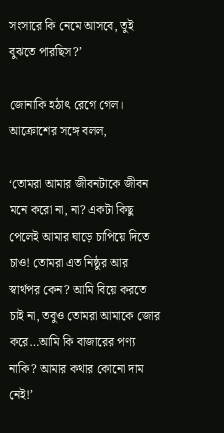সংসারে কি নেমে আসবে, তুই বুঝতে পারছিস?’

জোনাকি হঠাৎ রেগে গেল। আক্রোশের সঙ্গে বলল,

‘তোমরা আমার জীবনটাকে জীবন মনে করো না, না? একটা কিছু পেলেই আমার ঘাড়ে চাপিয়ে দিতে চাও! তোমরা এত নিষ্ঠুর আর স্বার্থপর কেন? আমি বিয়ে করতে চাই না, তবুও তোমরা আমাকে জোর করে…আমি কি বাজারের পণ্য নাকি? আমার কথার কোনো দাম নেই!’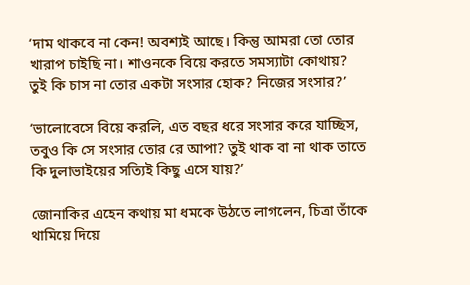‘দাম থাকবে না কেন! অবশ্যই আছে। কিন্তু আমরা তো তোর খারাপ চাইছি না। শাওনকে বিয়ে করতে সমস্যাটা কোথায়? তুই কি চাস না তোর একটা সংসার হোক? নিজের সংসার?’

‘ভালোবেসে বিয়ে করলি, এত বছর ধরে সংসার করে যাচ্ছিস, তবুও কি সে সংসার তোর রে আপা? তুই থাক বা না থাক তাতে কি দুলাভাইয়ের সত্যিই কিছু এসে যায়?’

জোনাকির এহেন কথায় মা ধমকে উঠতে লাগলেন, চিত্রা তাঁকে থামিয়ে দিয়ে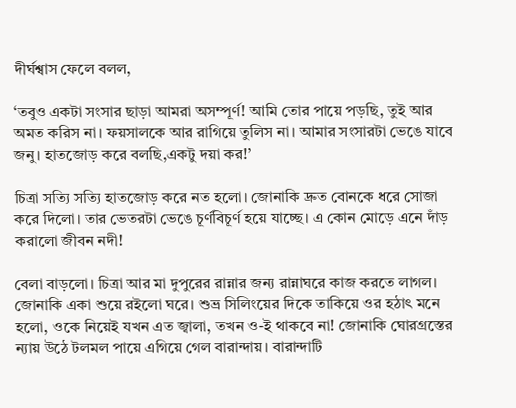দীর্ঘশ্বাস ফেলে বলল,

‘তবুও একটা সংসার ছাড়া আমরা অসম্পূর্ণ! আমি তোর পায়ে পড়ছি, তুই আর অমত করিস না। ফয়সালকে আর রাগিয়ে তুলিস না। আমার সংসারটা ভেঙে যাবে জনু। হাতজোড় করে বলছি,একটু দয়া কর!’

চিত্রা সত্যি সত্যি হাতজোড় করে নত হলো। জোনাকি দ্রুত বোনকে ধরে সোজা করে দিলো। তার ভেতরটা ভেঙে চূর্ণবিচূর্ণ হয়ে যাচ্ছে। এ কোন মোড়ে এনে দাঁড় করালো জীবন নদী!

বেলা বাড়লো। চিত্রা আর মা দুপুরের রান্নার জন্য রান্নাঘরে কাজ করতে লাগল। জোনাকি একা শুয়ে রইলো ঘরে। শুভ্র সিলিংয়ের দিকে তাকিয়ে ওর হঠাৎ মনে হলো, ওকে নিয়েই যখন এত জ্বালা, তখন ও-ই থাকবে না! জোনাকি ঘোরগ্রস্তের ন্যায় উঠে টলমল পায়ে এগিয়ে গেল বারান্দায়। বারান্দাটি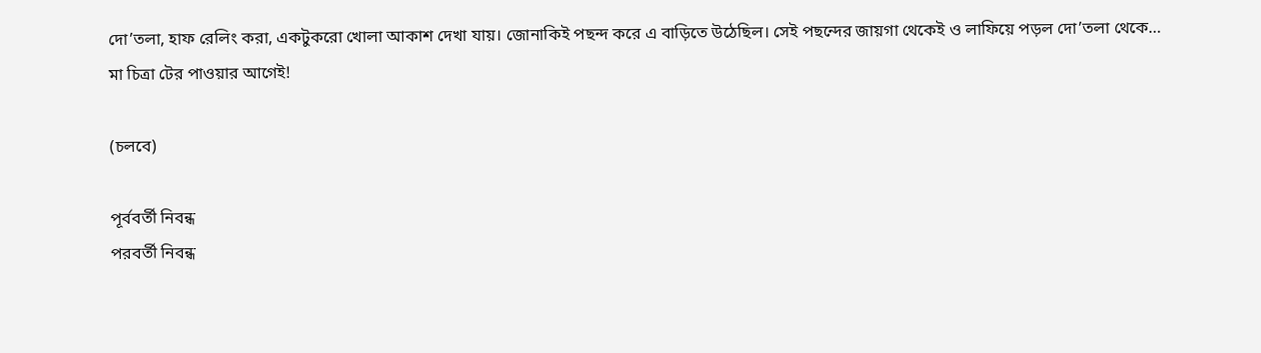দো’তলা, হাফ রেলিং করা, একটুকরো খোলা আকাশ দেখা যায়। জোনাকিই পছন্দ করে এ বাড়িতে উঠেছিল। সেই পছন্দের জায়গা থেকেই ও লাফিয়ে পড়ল দো’তলা থেকে…
মা চিত্রা টের পাওয়ার আগেই!

(চলবে)

পূর্ববর্তী নিবন্ধ
পরবর্তী নিবন্ধ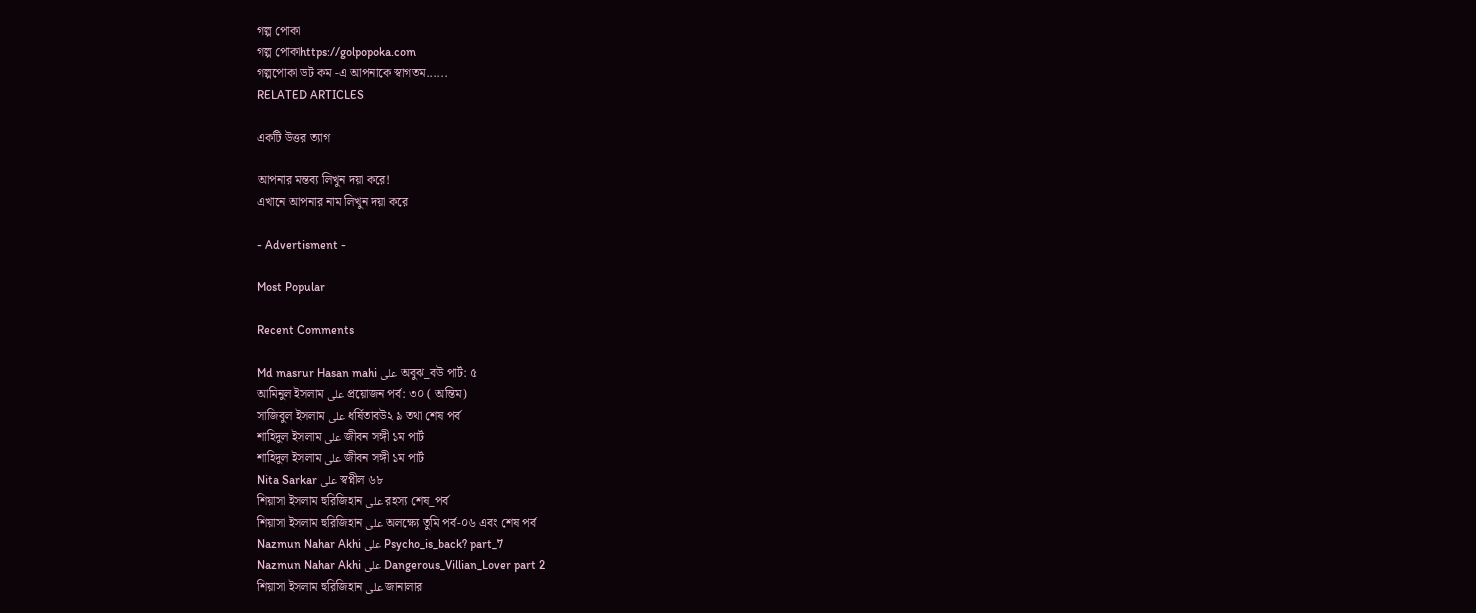গল্প পোকা
গল্প পোকাhttps://golpopoka.com
গল্পপোকা ডট কম -এ আপনাকে স্বাগতম......
RELATED ARTICLES

একটি উত্তর ত্যাগ

আপনার মন্তব্য লিখুন দয়া করে!
এখানে আপনার নাম লিখুন দয়া করে

- Advertisment -

Most Popular

Recent Comments

Md masrur Hasan mahi على অবুঝ_বউ পার্ট: ৫
আমিনুল ইসলাম على প্রয়োজন পর্ব: ৩০ ( অন্তিম)
সাজিবুল ইসলাম على ধর্ষিতাবউ২ ৯ তথা শেষ পর্ব
শাহিদুল ইসলাম على জীবন সঙ্গী ১ম পার্ট
শাহিদুল ইসলাম على জীবন সঙ্গী ১ম পার্ট
Nita Sarkar على স্বপ্নীল ৬৮
শিয়াসা ইসলাম হুরিজিহান على রহস্য শেষ_পর্ব
শিয়াসা ইসলাম হুরিজিহান على অলক্ষ্যে তুমি পর্ব-০৬ এবং শেষ পর্ব
Nazmun Nahar Akhi على Psycho_is_back? part_7
Nazmun Nahar Akhi على Dangerous_Villian_Lover part 2
শিয়াসা ইসলাম হুরিজিহান على জানালার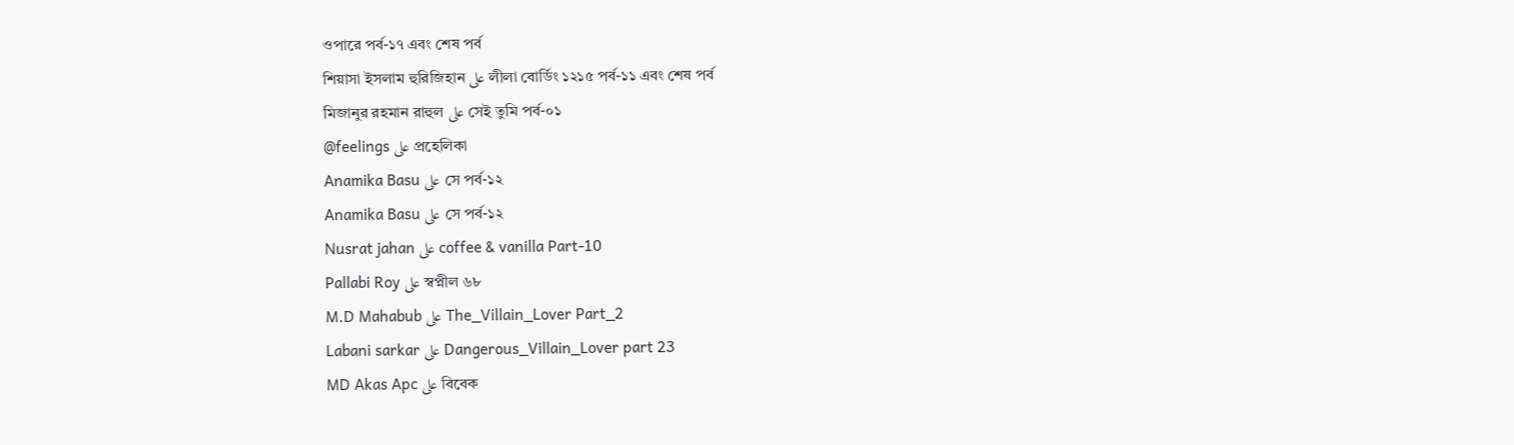ওপারে পর্ব-১৭ এবং শেষ পর্ব
শিয়াসা ইসলাম হুরিজিহান على লীলা বোর্ডিং ১২১৫ পর্ব-১১ এবং শেষ পর্ব
মিজানুর রহমান রাহুল على সেই তুমি পর্ব-০১
@feelings على প্রহেলিকা
Anamika Basu على সে পর্ব-১২
Anamika Basu على সে পর্ব-১২
Nusrat jahan على coffee & vanilla Part-10
Pallabi Roy على স্বপ্নীল ৬৮
M.D Mahabub على The_Villain_Lover Part_2
Labani sarkar على Dangerous_Villain_Lover part 23
MD Akas Apc على বিবেক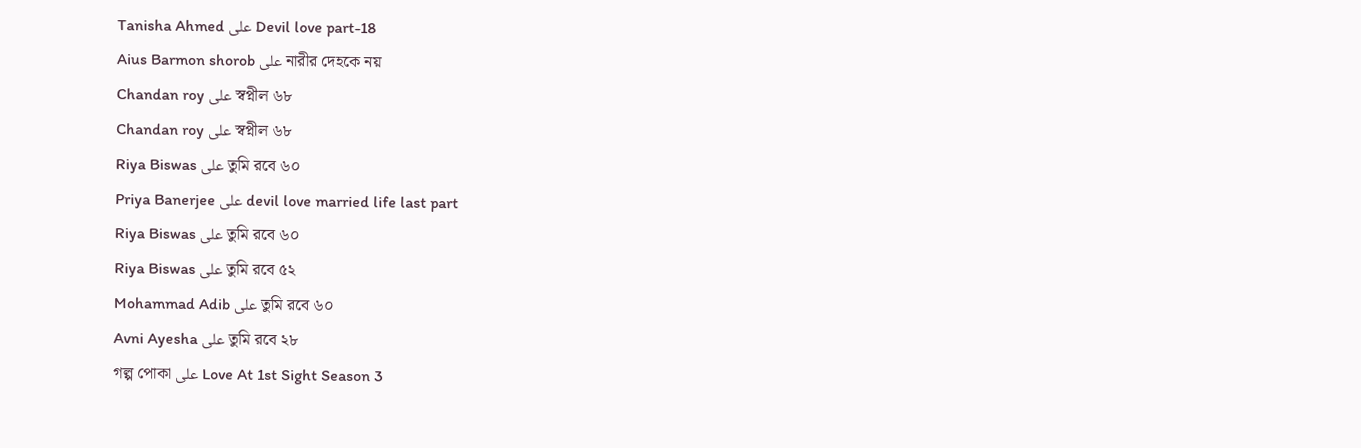Tanisha Ahmed على Devil love part-18
Aius Barmon shorob على নারীর দেহকে নয়
Chandan roy على স্বপ্নীল ৬৮
Chandan roy على স্বপ্নীল ৬৮
Riya Biswas على তুমি রবে ৬০
Priya Banerjee على devil love married life last part
Riya Biswas على তুমি রবে ৬০
Riya Biswas على তুমি রবে ৫২
Mohammad Adib على তুমি রবে ৬০
Avni Ayesha على তুমি রবে ২৮
গল্প পোকা على Love At 1st Sight Season 3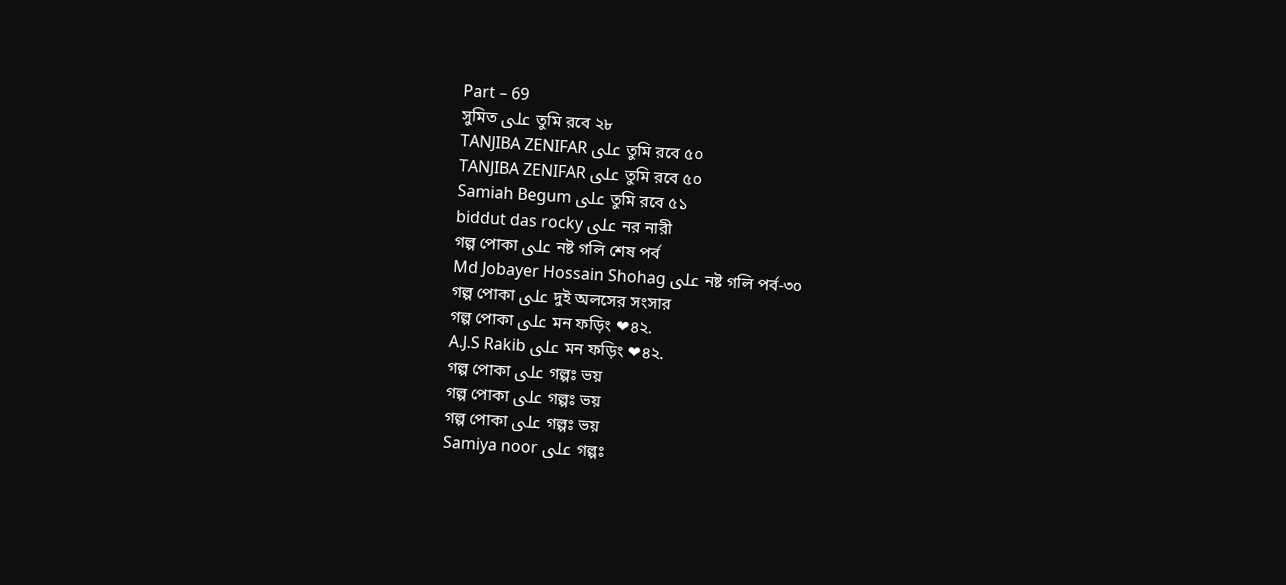Part – 69
সুমিত على তুমি রবে ২৮
TANJIBA ZENIFAR على তুমি রবে ৫০
TANJIBA ZENIFAR على তুমি রবে ৫০
Samiah Begum على তুমি রবে ৫১
biddut das rocky على নর নারী
গল্প পোকা على নষ্ট গলি শেষ পর্ব
Md Jobayer Hossain Shohag على নষ্ট গলি পর্ব-৩০
গল্প পোকা على দুই অলসের সংসার
গল্প পোকা على মন ফড়িং ❤৪২.
A.J.S Rakib على মন ফড়িং ❤৪২.
গল্প পোকা على গল্পঃ ভয়
গল্প পোকা على গল্পঃ ভয়
গল্প পোকা على গল্পঃ ভয়
Samiya noor على গল্পঃ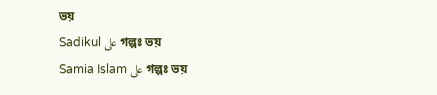ভয়
Sadikul على গল্পঃ ভয়
Samia Islam على গল্পঃ ভয়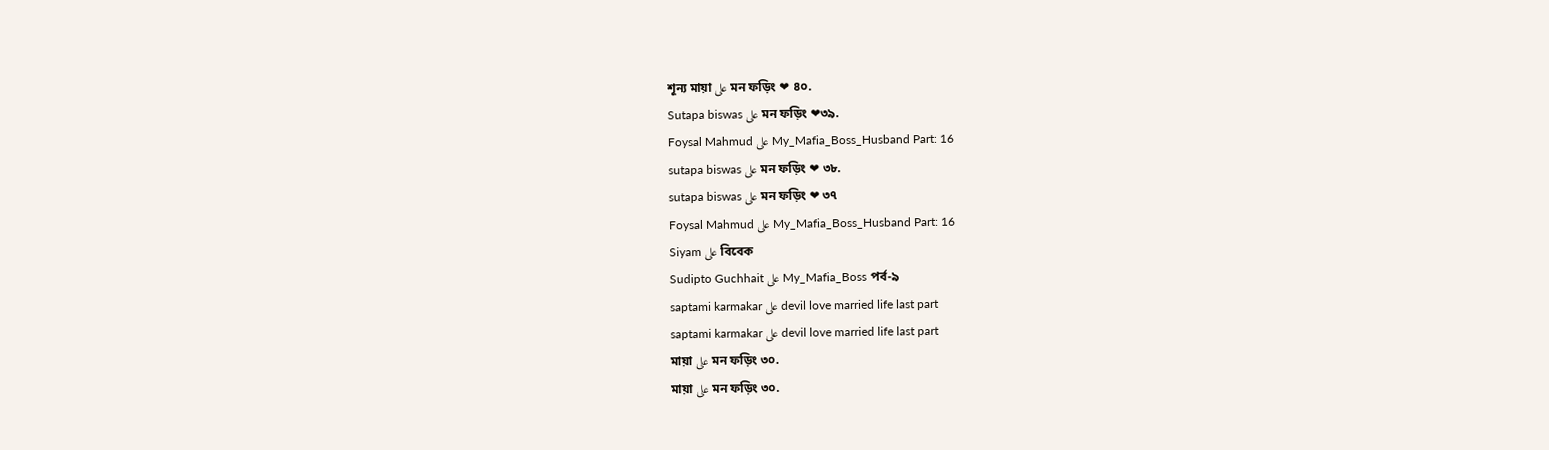শূন্য মায়া على মন ফড়িং ❤ ৪০.
Sutapa biswas على মন ফড়িং ❤৩৯.
Foysal Mahmud على My_Mafia_Boss_Husband Part: 16
sutapa biswas على মন ফড়িং ❤ ৩৮.
sutapa biswas على মন ফড়িং ❤ ৩৭
Foysal Mahmud على My_Mafia_Boss_Husband Part: 16
Siyam على বিবেক
Sudipto Guchhait على My_Mafia_Boss পর্ব-৯
saptami karmakar على devil love married life last part
saptami karmakar على devil love married life last part
মায়া على মন ফড়িং ৩০.
মায়া على মন ফড়িং ৩০.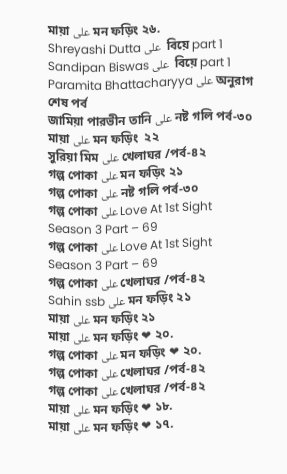মায়া على মন ফড়িং ২৬.
Shreyashi Dutta على  বিয়ে part 1
Sandipan Biswas على  বিয়ে part 1
Paramita Bhattacharyya على অনুরাগ শেষ পর্ব
জামিয়া পারভীন তানি على নষ্ট গলি পর্ব-৩০
মায়া على মন ফড়িং  ২২
সুরিয়া মিম على খেলাঘর /পর্ব-৪২
গল্প পোকা على মন ফড়িং ২১
গল্প পোকা على নষ্ট গলি পর্ব-৩০
গল্প পোকা على Love At 1st Sight Season 3 Part – 69
গল্প পোকা على Love At 1st Sight Season 3 Part – 69
গল্প পোকা على খেলাঘর /পর্ব-৪২
Sahin ssb على মন ফড়িং ২১
মায়া على মন ফড়িং ২১
মায়া على মন ফড়িং ❤ ২০.
গল্প পোকা على মন ফড়িং ❤ ২০.
গল্প পোকা على খেলাঘর /পর্ব-৪২
গল্প পোকা على খেলাঘর /পর্ব-৪২
মায়া على মন ফড়িং ❤ ১৮.
মায়া على মন ফড়িং ❤ ১৭.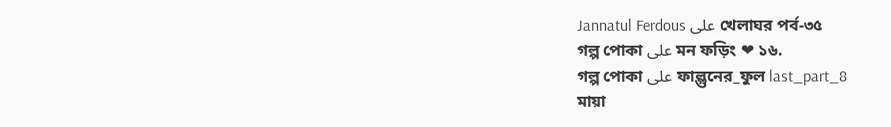Jannatul Ferdous على খেলাঘর পর্ব-৩৫
গল্প পোকা على মন ফড়িং ❤ ১৬.
গল্প পোকা على ফাল্গুনের_ফুল last_part_8
মায়া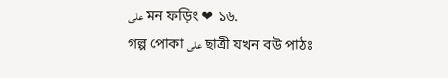على মন ফড়িং ❤ ১৬.
গল্প পোকা على ছাত্রী যখন বউ পাঠঃ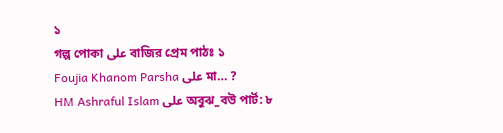১
গল্প পোকা على বাজির প্রেম পাঠঃ ১
Foujia Khanom Parsha على মা… ?
HM Ashraful Islam على অবুঝ_বউ পার্ট: ৮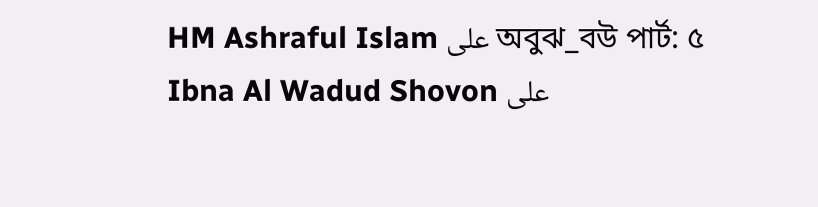HM Ashraful Islam على অবুঝ_বউ পার্ট: ৫
Ibna Al Wadud Shovon على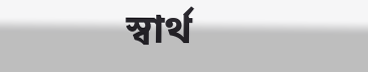স্বার্থ